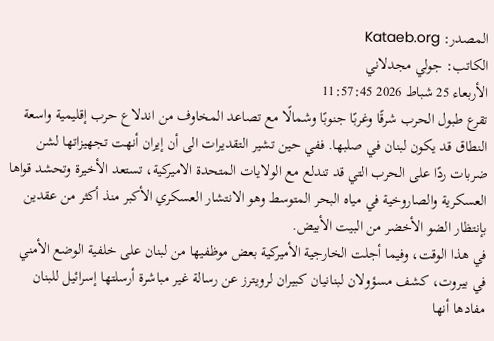المصدر: Kataeb.org
الكاتب: جولي مجدلاني
الأربعاء 25 شباط 2026 11:57:45
تقرع طبول الحرب شرقًا وغربًا جنوبًا وشمالًا مع تصاعد المخاوف من اندلاع حرب إقليمية واسعة النطاق قد يكون لبنان في صلبها. ففي حين تشير التقديرات الى أن إيران أنهت تجهيزاتها لشن ضربات ردًا على الحرب التي قد تندلع مع الولايات المتحدة الاميركية، تستعد الأخيرة وتحشد قواها العسكرية والصاروخية في مياه البحر المتوسط وهو الانتشار العسكري الأكبر منذ أكثر من عقدين بإنتظار الضو الأخضر من البيت الأبيض.
في هذا الوقت، وفيما أجلت الخارجية الأميركية بعض موظفيها من لبنان على خلفية الوضع الأمني في بيروت، كشف مسؤولان لبنانيان كبيران لرويترز عن رسالة غير مباشرة أرسلتها إسرائيل للبنان مفادها أنها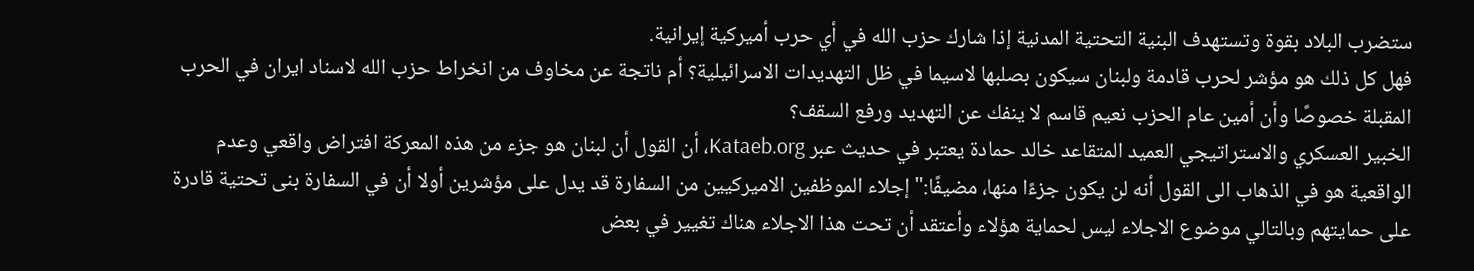ستضرب البلاد بقوة وتستهدف البنية التحتية المدنية إذا شارك حزب الله في أي حرب أميركية إيرانية.
فهل كل ذلك هو مؤشر لحرب قادمة ولبنان سيكون بصلبها لاسيما في ظل التهديدات الاسرائيلية؟ أم ناتجة عن مخاوف من انخراط حزب الله لاسناد ايران في الحرب المقبلة خصوصًا وأن أمين عام الحزب نعيم قاسم لا ينفك عن التهديد ورفع السقف؟
الخبير العسكري والاستراتيجي العميد المتقاعد خالد حمادة يعتبر في حديث عبر Kataeb.org، أن القول أن لبنان هو جزء من هذه المعركة افتراض واقعي وعدم الواقعية هو في الذهاب الى القول أنه لن يكون جزءًا منها، مضيفًا:" إجلاء الموظفين الاميركيين من السفارة قد يدل على مؤشرين أولا أن في السفارة بنى تحتية قادرة على حمايتهم وبالتالي موضوع الاجلاء ليس لحماية هؤلاء وأعتقد أن تحت هذا الاجلاء هناك تغيير في بعض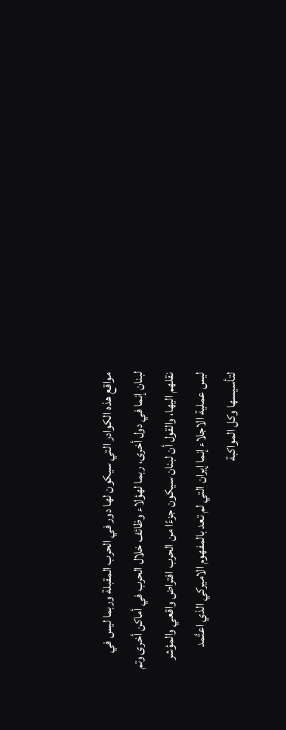مواقع هذه الكوادر التي سيكون لها دور في الحرب المقبلة وربما ليس في لبنان إنما في دول أخرى، ربما لهؤلاء وظائف خلال الحرب في أماكن أخرى وتم نقلهم اليها، والقول أن لبنان سيكون جزءًا من الحرب افتراض واقعي والمؤشر ليس عملية الاجلاء إنما إيران التي لم تعد بالمفهوم الاميركي الذي اعتُمد لتأسيسها وكل المواكبة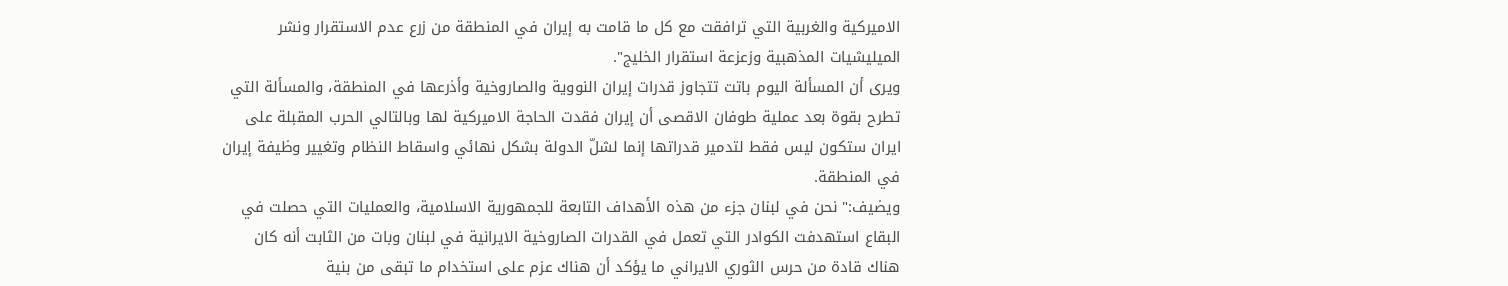الاميركية والغربية التي ترافقت مع كل ما قامت به إيران في المنطقة من زرع عدم الاستقرار ونشر الميليشيات المذهبية وزعزعة استقرار الخليج".
ويرى أن المسألة اليوم باتت تتجاوز قدرات إيران النووية والصاروخية وأذرعها في المنطقة، والمسألة التي تطرح بقوة بعد عملية طوفان الاقصى أن إيران فقدت الحاجة الاميركية لها وبالتالي الحرب المقبلة على ايران ستكون ليس فقط لتدمير قدراتها إنما لشلّ الدولة بشكل نهائي واسقاط النظام وتغيير وظيفة إيران في المنطقة.
ويضيف:" نحن في لبنان جزء من هذه الأهداف التابعة للجمهورية الاسلامية، والعمليات التي حصلت في البقاع استهدفت الكوادر التي تعمل في القدرات الصاروخية الايرانية في لبنان وبات من الثابت أنه كان هناك قادة من حرس الثوري الايراني ما يؤكد أن هناك عزم على استخدام ما تبقى من بنية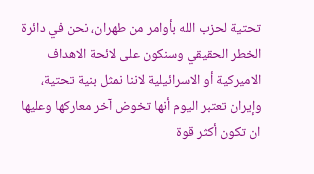تحتية لحزب الله بأوامر من طهران، نحن في دائرة الخطر الحقيقي وسنكون على لائحة الاهداف الاميركية أو الاسرائيلية لاننا نمثل بنية تحتية، وإيران تعتبر اليوم أنها تخوض آخر معاركها وعليها ان تكون أكثر قوة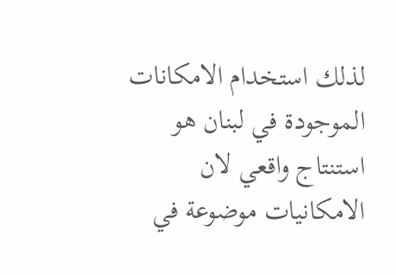لذلك استخدام الامكانات الموجودة في لبنان هو استنتاج واقعي لان الامكانيات موضوعة في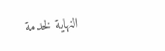النهاية لخدمة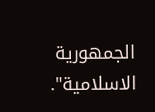الجمهورية الاسلامية".